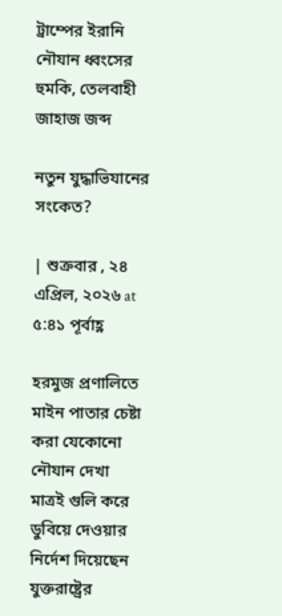ট্রাম্পের ইরানি নৌযান ধ্বংসের হুমকি, তেলবাহী জাহাজ জব্দ

নতুন যুদ্ধাভিযানের সংকেত?

| শুক্রবার , ২৪ এপ্রিল, ২০২৬ at ৫:৪১ পূর্বাহ্ণ

হরমুজ প্রণালিতে মাইন পাতার চেষ্টা করা যেকোনো নৌযান দেখা মাত্রই গুলি করে ডুবিয়ে দেওয়ার নির্দেশ দিয়েছেন যুক্তরাষ্ট্রের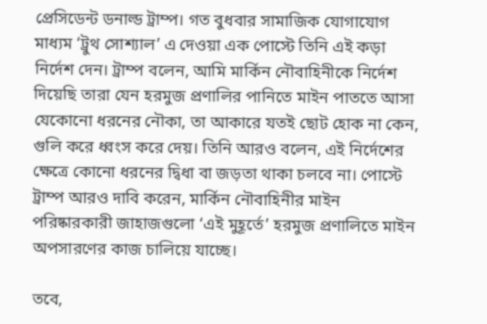প্রেসিডেন্ট ডনাল্ড ট্রাম্প। গত বুধবার সামাজিক যোগাযোগ মাধ্যম ‘ট্রুথ সোশ্যাল’ এ দেওয়া এক পোস্টে তিনি এই কড়া নির্দেশ দেন। ট্রাম্প বলেন, আমি মার্কিন নৌবাহিনীকে নির্দেশ দিয়েছি তারা যেন হরমুজ প্রণালির পানিতে মাইন পাততে আসা যেকোনো ধরনের নৌকা, তা আকারে যতই ছোট হোক না কেন, গুলি করে ধ্বংস করে দেয়। তিনি আরও বলেন, এই নির্দেশের ক্ষেত্রে কোনো ধরনের দ্বিধা বা জড়তা থাকা চলবে না। পোস্টে ট্রাম্প আরও দাবি করেন, মার্কিন নৌবাহিনীর মাইন পরিষ্কারকারী জাহাজগুলো ‘এই মুহূর্তে’ হরমুজ প্রণালিতে মাইন অপসারণের কাজ চালিয়ে যাচ্ছে।

তবে,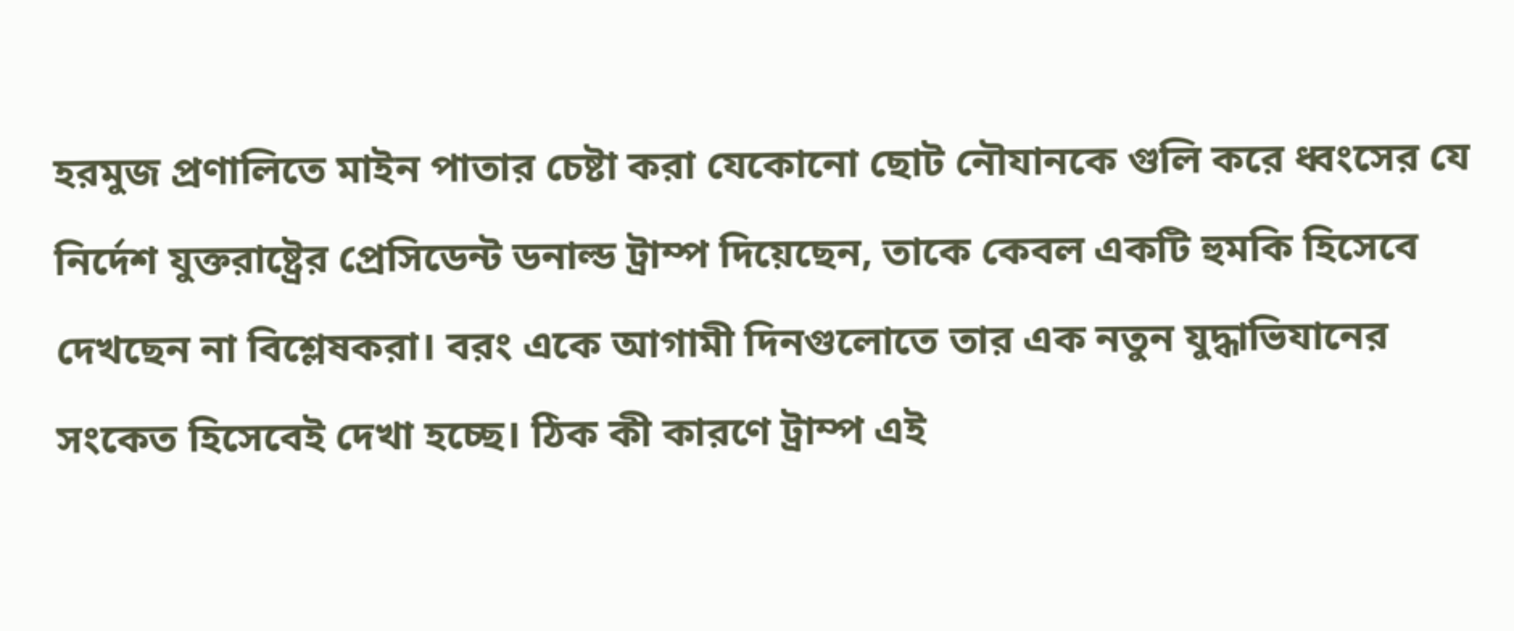হরমুজ প্রণালিতে মাইন পাতার চেষ্টা করা যেকোনো ছোট নৌযানকে গুলি করে ধ্বংসের যে নির্দেশ যুক্তরাষ্ট্রের প্রেসিডেন্ট ডনাল্ড ট্রাম্প দিয়েছেন, তাকে কেবল একটি হুমকি হিসেবে দেখছেন না বিশ্লেষকরা। বরং একে আগামী দিনগুলোতে তার এক নতুন যুদ্ধাভিযানের সংকেত হিসেবেই দেখা হচ্ছে। ঠিক কী কারণে ট্রাম্প এই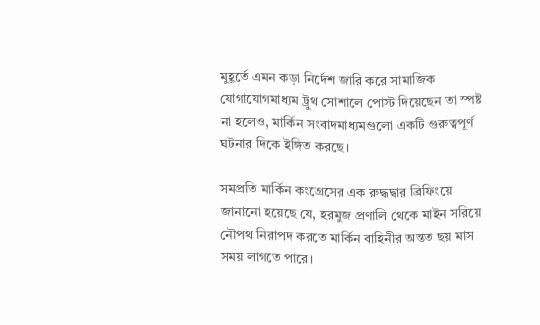মুহূর্তে এমন কড়া নির্দেশ জারি করে সামাজিক যোগাযোগমাধ্যম ট্রুথ সোশালে পোস্ট দিয়েছেন তা স্পষ্ট না হলেও, মার্কিন সংবাদমাধ্যমগুলো একটি গুরুত্বপূর্ণ ঘটনার দিকে ইঙ্গিত করছে।

সমপ্রতি মার্কিন কংগ্রেসের এক রুদ্ধদ্বার ব্রিফিংয়ে জানানো হয়েছে যে, হরমুজ প্রণালি থেকে মাইন সরিয়ে নৌপথ নিরাপদ করতে মার্কিন বাহিনীর অন্তত ছয় মাস সময় লাগতে পারে।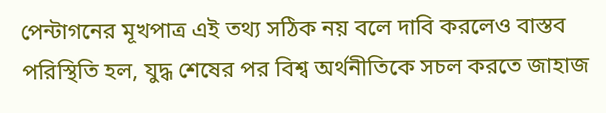পেন্টাগনের মূখপাত্র এই তথ্য সঠিক নয় বলে দাবি করলেও বাস্তব পরিস্থিতি হল, যুদ্ধ শেষের পর বিশ্ব অর্থনীতিকে সচল করতে জাহাজ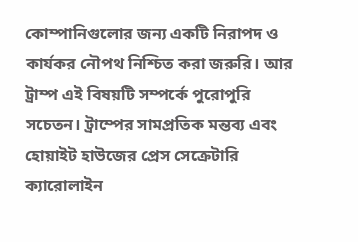কোম্পানিগুলোর জন্য একটি নিরাপদ ও কার্যকর নৌপথ নিশ্চিত করা জরুরি। আর ট্রাম্প এই বিষয়টি সম্পর্কে পুরোপুরি সচেতন। ট্রাম্পের সামপ্রতিক মন্তব্য এবং হোয়াইট হাউজের প্রেস সেক্রেটারি ক্যারোলাইন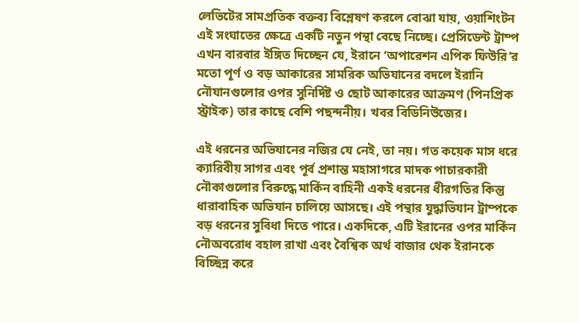লেভিটের সামপ্রতিক বক্তব্য বিশ্লেষণ করলে বোঝা যায়, ওয়াশিংটন এই সংঘাতের ক্ষেত্রে একটি নতুন পন্থা বেছে নিচ্ছে। প্রেসিডেন্ট ট্রাম্প এখন বারবার ইঙ্গিত দিচ্ছেন যে, ইরানে ‘অপারেশন এপিক ফিউরি’র মতো পূর্ণ ও বড় আকারের সামরিক অভিযানের বদলে ইরানি নৌযানগুলোর ওপর সুনির্দিষ্ট ও ছোট আকারের আক্রমণ (পিনপ্রিক স্ট্রাইক) তার কাছে বেশি পছন্দনীয়। খবর বিডিনিউজের।

এই ধরনের অভিযানের নজির যে নেই, তা নয়। গত কয়েক মাস ধরে ক্যারিবীয় সাগর এবং পূর্ব প্রশান্ত মহাসাগরে মাদক পাচারকারী নৌকাগুলোর বিরুদ্ধে মার্কিন বাহিনী একই ধরনের ধীরগতির কিন্তু ধারাবাহিক অভিযান চালিয়ে আসছে। এই পন্থার যুদ্ধাভিযান ট্রাম্পকে বড় ধরনের সুবিধা দিতে পারে। একদিকে, এটি ইরানের ওপর মার্কিন নৌঅবরোধ বহাল রাখা এবং বৈশ্বিক অর্থ বাজার থেক ইরানকে বিচ্ছিন্ন করে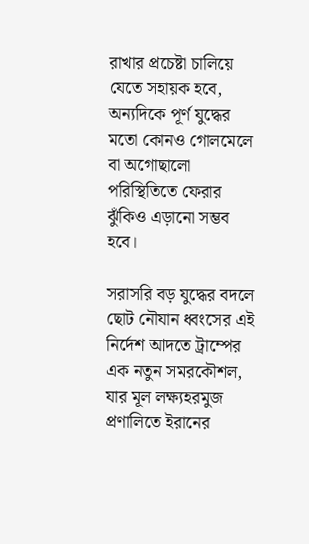রাখার প্রচেষ্টা চালিয়ে যেতে সহায়ক হবে, অন্যদিকে পূর্ণ যুদ্ধের মতো কোনও গোলমেলে বা অগোছালো পরিস্থিতিতে ফেরার ঝুঁকিও এড়ানো সম্ভব হবে।

সরাসরি বড় যুদ্ধের বদলে ছোট নৌযান ধ্বংসের এই নির্দেশ আদতে ট্রাম্পের এক নতুন সমরকৌশল, যার মূল লক্ষ্যহরমুজ প্রণালিতে ইরানের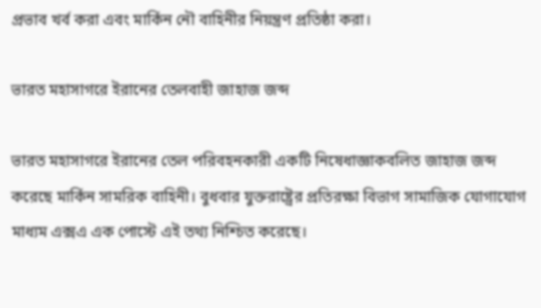প্রভাব খর্ব করা এবং মার্কিন নৌ বাহিনীর নিয়ন্ত্রণ প্রতিষ্ঠা করা।

ভারত মহাসাগরে ইরানের তেলবাহী জাহাজ জব্দ

ভারত মহাসাগরে ইরানের তেল পরিবহনকারী একটি নিষেধাজ্ঞাকবলিত জাহাজ জব্দ করেছে মার্কিন সামরিক বাহিনী। বুধবার যুক্তরাষ্ট্রের প্রতিরক্ষা বিভাগ সামাজিক যোগাযোগ মাধ্যম এক্সএ এক পোস্টে এই তথ্য নিশ্চিত করেছে।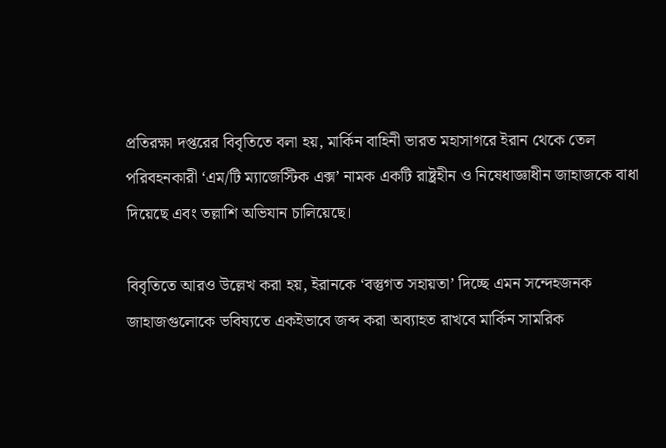প্রতিরক্ষা দপ্তরের বিবৃতিতে বলা হয়, মার্কিন বাহিনী ভারত মহাসাগরে ইরান থেকে তেল পরিবহনকারী ‘এম/টি ম্যাজেস্টিক এক্স’ নামক একটি রাষ্ট্রহীন ও নিষেধাজ্ঞাধীন জাহাজকে বাধা দিয়েছে এবং তল্লাশি অভিযান চালিয়েছে।

বিবৃতিতে আরও উল্লেখ করা হয়, ইরানকে ‘বস্তুগত সহায়তা’ দিচ্ছে এমন সন্দেহজনক জাহাজগুলোকে ভবিষ্যতে একইভাবে জব্দ করা অব্যাহত রাখবে মার্কিন সামরিক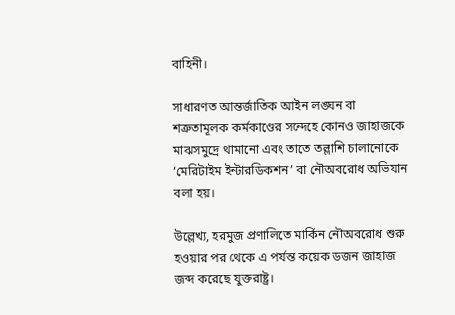বাহিনী।

সাধারণত আন্তর্জাতিক আইন লঙ্ঘন বা শত্রুতামূলক কর্মকাণ্ডের সন্দেহে কোনও জাহাজকে মাঝসমুদ্রে থামানো এবং তাতে তল্লাশি চালানোকে ‘মেরিটাইম ইন্টারডিকশন’ বা নৌঅবরোধ অভিযান বলা হয়।

উল্লেখ্য, হরমুজ প্রণালিতে মার্কিন নৌঅবরোধ শুরু হওয়ার পর থেকে এ পর্যন্ত কয়েক ডজন জাহাজ জব্দ করেছে যুক্তরাষ্ট্র।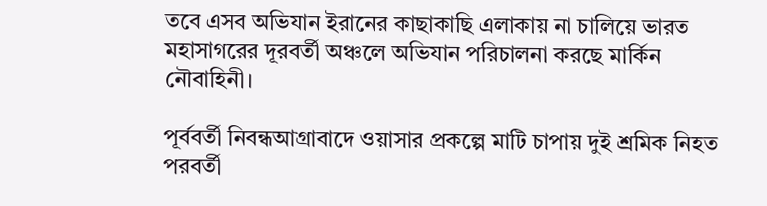তবে এসব অভিযান ইরানের কাছাকাছি এলাকায় না চালিয়ে ভারত মহাসাগরের দূরবর্তী অঞ্চলে অভিযান পরিচালনা করছে মার্কিন নৌবাহিনী।

পূর্ববর্তী নিবন্ধআগ্রাবাদে ওয়াসার প্রকল্পে মাটি চাপায় দুই শ্রমিক নিহত
পরবর্তী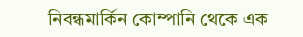নিবন্ধমার্কিন কোম্পানি থেকে এক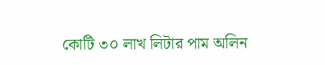কোটি ৩০ লাখ লিটার পাম অলিন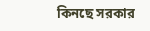কিনছে সরকার